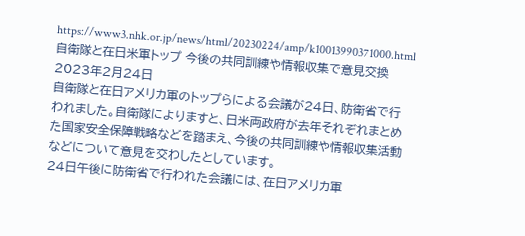https://www3.nhk.or.jp/news/html/20230224/amp/k10013990371000.html
自衛隊と在日米軍トップ 今後の共同訓練や情報収集で意見交換
2023年2月24日
自衛隊と在日アメリカ軍のトップらによる会議が24日、防衛省で行われました。自衛隊によりますと、日米両政府が去年それぞれまとめた国家安全保障戦略などを踏まえ、今後の共同訓練や情報収集活動などについて意見を交わしたとしています。
24日午後に防衛省で行われた会議には、在日アメリカ軍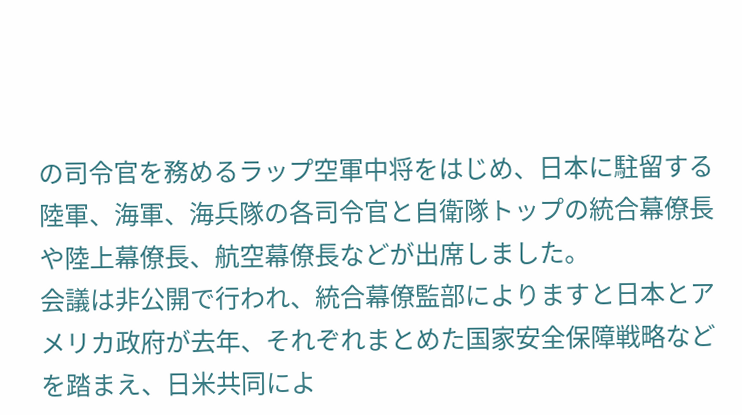の司令官を務めるラップ空軍中将をはじめ、日本に駐留する陸軍、海軍、海兵隊の各司令官と自衛隊トップの統合幕僚長や陸上幕僚長、航空幕僚長などが出席しました。
会議は非公開で行われ、統合幕僚監部によりますと日本とアメリカ政府が去年、それぞれまとめた国家安全保障戦略などを踏まえ、日米共同によ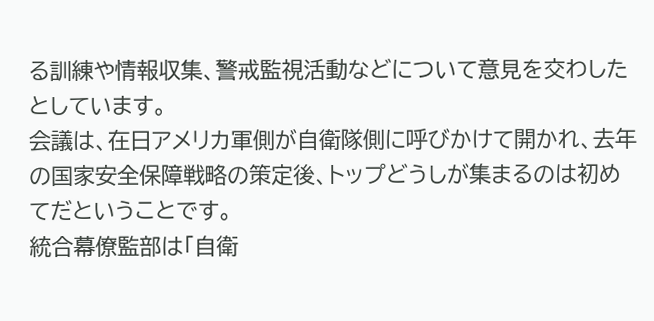る訓練や情報収集、警戒監視活動などについて意見を交わしたとしています。
会議は、在日アメリカ軍側が自衛隊側に呼びかけて開かれ、去年の国家安全保障戦略の策定後、トップどうしが集まるのは初めてだということです。
統合幕僚監部は「自衛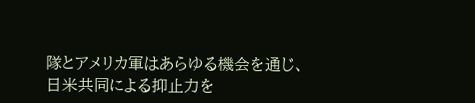隊とアメリカ軍はあらゆる機会を通じ、日米共同による抑止力を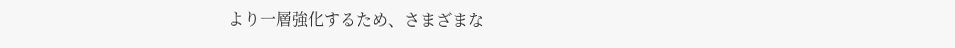より一層強化するため、さまざまな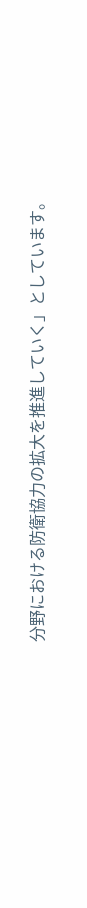分野における防衛協力の拡大を推進していく」としています。